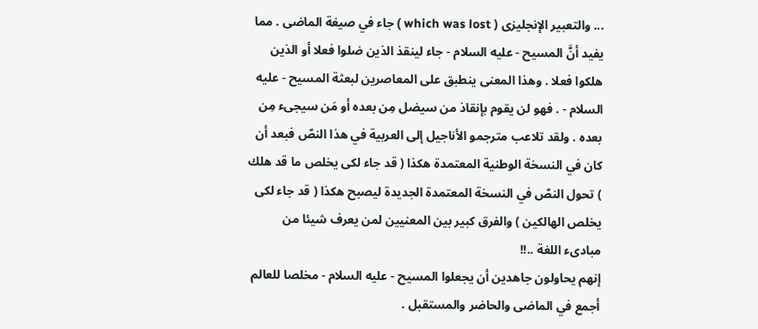... والتعبير الإنجليزى ( which was lost ) جاء في صيغة الماضى . مما يفيد أنَّ المسيح - عليه السلام - جاء لينقذ الذين ضلوا فعلا أو الذين هلكوا فعلا . وهذا المعنى ينطبق على المعاصرين لبعثة المسيح - عليه السلام - . فهو لن يقوم بإنقاذ من سيضل مِن بعده أو مَن سيجىء مِن بعده . ولقد تلاعب مترجمو الأناجيل إلى العربية في هذا النصّ فبعد أن كان في النسخة الوطنية المعتمدة هكذا ( قد جاء لكى يخلص ما قد هلك ) تحول النصّ في النسخة المعتمدة الجديدة ليصبح هكذا ( قد جاء لكى يخلص الهالكين ) والفرق كبير بين المعنيين لمن يعرف شيئا من مبادىء اللغة ..!!
إنهم يحاولون جاهدين أن يجعلوا المسيح - عليه السلام - مخلصا للعالم أجمع في الماضى والحاضر والمستقبل .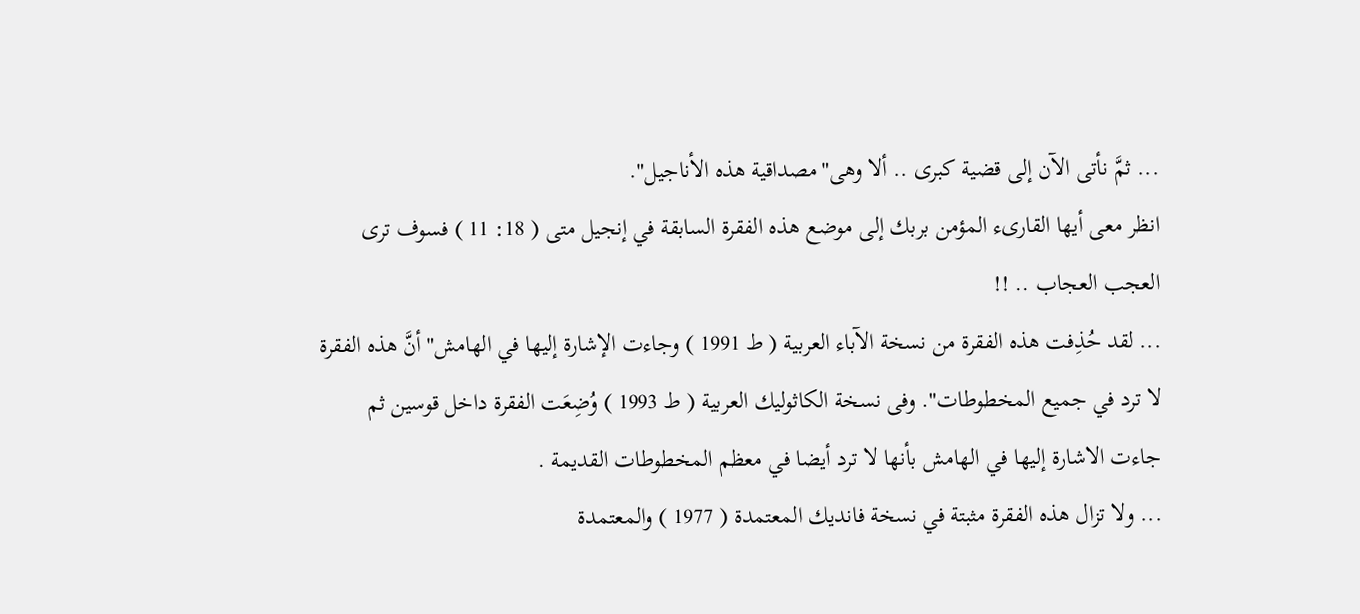... ثمَّ نأتى الآن إلى قضية كبرى .. ألا وهى"مصداقية هذه الأناجيل".
انظر معى أيها القارىء المؤمن بربك إلى موضع هذه الفقرة السابقة في إنجيل متى ( 18: 11 ) فسوف ترى العجب العجاب .. !!
... لقد حُذِفت هذه الفقرة من نسخة الآباء العربية ( ط 1991 ) وجاءت الإشارة إليها في الهامش"أنَّ هذه الفقرة لا ترد في جميع المخطوطات". وفى نسخة الكاثوليك العربية ( ط 1993 ) وُضِعَت الفقرة داخل قوسين ثم جاءت الاشارة إليها في الهامش بأنها لا ترد أيضا في معظم المخطوطات القديمة .
... ولا تزال هذه الفقرة مثبتة في نسخة فانديك المعتمدة ( 1977 ) والمعتمدة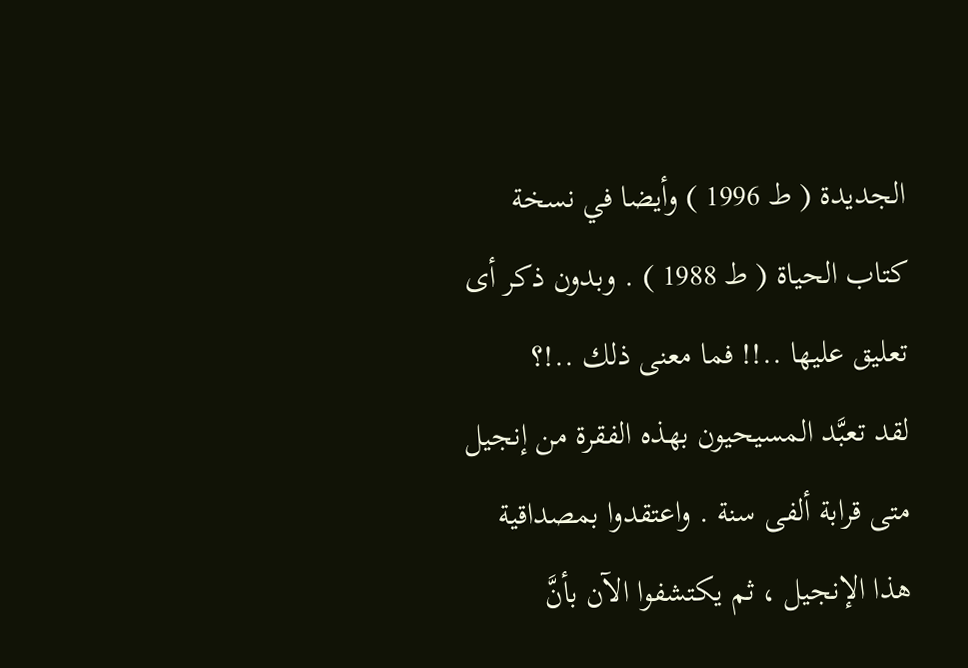الجديدة ( ط 1996 ) وأيضا في نسخة كتاب الحياة ( ط 1988 ) . وبدون ذكر أى تعليق عليها ..!! فما معنى ذلك ..!؟
لقد تعبَّد المسيحيون بهذه الفقرة من إنجيل متى قرابة ألفى سنة . واعتقدوا بمصداقية هذا الإنجيل ، ثم يكتشفوا الآن بأنَّ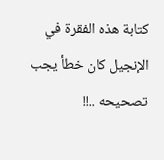كتابة هذه الفقرة في الإنجيل كان خطأ يجب تصحيحه ..!!